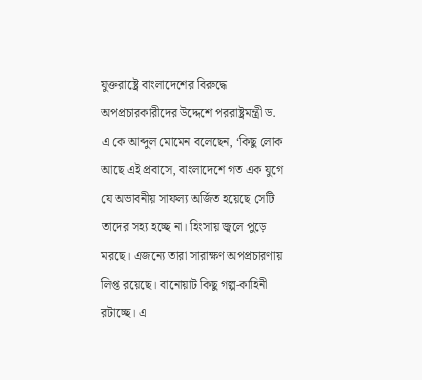যুক্তরাষ্ট্রে বাংলাদেশের বিরুদ্ধে অপপ্রচারকারীদের উদ্দেশে পররাষ্ট্রমন্ত্রী ড. এ কে আব্দুল মোমেন বলেছেন, ‘কিছু লোক আছে এই প্রবাসে, বাংলাদেশে গত এক যুগে যে অভাবনীয় সাফল্য অর্জিত হয়েছে সেটি তাদের সহ্য হচ্ছে না। হিংসায় জ্বলে পুড়ে মরছে। এজন্যে তারা সারাক্ষণ অপপ্রচারণায় লিপ্ত রয়েছে। বানোয়াট কিছু গল্প-কাহিনী রটাচ্ছে। এ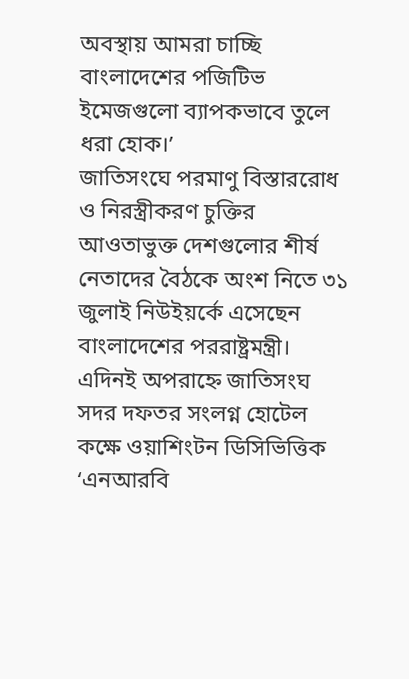অবস্থায় আমরা চাচ্ছি বাংলাদেশের পজিটিভ ইমেজগুলো ব্যাপকভাবে তুলে ধরা হোক।’
জাতিসংঘে পরমাণু বিস্তাররোধ ও নিরস্ত্রীকরণ চুক্তির আওতাভুক্ত দেশগুলোর শীর্ষ নেতাদের বৈঠকে অংশ নিতে ৩১ জুলাই নিউইয়র্কে এসেছেন বাংলাদেশের পররাষ্ট্রমন্ত্রী। এদিনই অপরাহ্নে জাতিসংঘ সদর দফতর সংলগ্ন হোটেল কক্ষে ওয়াশিংটন ডিসিভিত্তিক ‘এনআরবি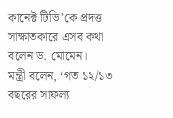কানেক্ট টিভি’কে প্রদত্ত সাক্ষাতকারে এসব কথা বলেন ড. মোমেন।
মন্ত্রী বলেন, ‘গত ১২/১৩ বছরের সাফল্য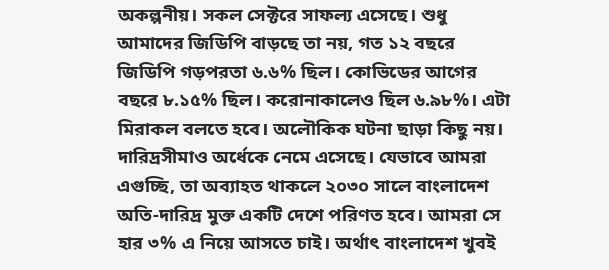অকল্পনীয়। সকল সেক্টরে সাফল্য এসেছে। শুধু আমাদের জিডিপি বাড়ছে তা নয়, গত ১২ বছরে জিডিপি গড়পরতা ৬.৬% ছিল। কোভিডের আগের বছরে ৮.১৫% ছিল। করোনাকালেও ছিল ৬.৯৮%। এটা মিরাকল বলতে হবে। অলৌকিক ঘটনা ছাড়া কিছু নয়। দারিদ্রসীমাও অর্ধেকে নেমে এসেছে। যেভাবে আমরা এগুচ্ছি, তা অব্যাহত থাকলে ২০৩০ সালে বাংলাদেশ অতি-দারিদ্র মুক্ত একটি দেশে পরিণত হবে। আমরা সে হার ৩% এ নিয়ে আসতে চাই। অর্থাৎ বাংলাদেশ খুবই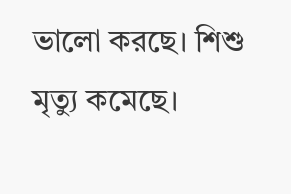ভালো করছে। শিশু মৃত্যু কমেছে।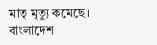মাতৃ মৃত্যু কমেছে। বাংলাদেশ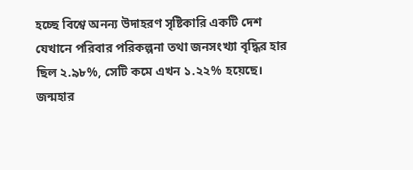হচ্ছে বিশ্বে অনন্য উদাহরণ সৃষ্টিকারি একটি দেশ যেখানে পরিবার পরিকল্পনা তথা জনসংখ্যা বৃদ্ধির হার ছিল ২.৯৮%, সেটি কমে এখন ১.২২% হয়েছে। জন্মহার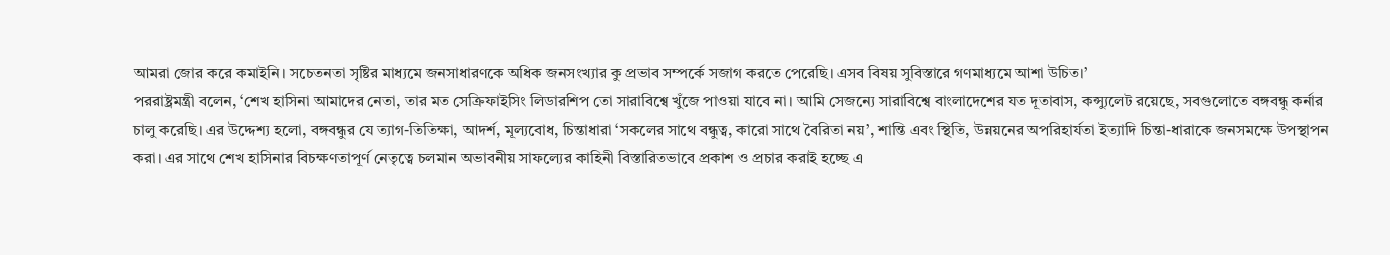আমরা জোর করে কমাইনি। সচেতনতা সৃষ্টির মাধ্যমে জনসাধারণকে অধিক জনসংখ্যার কু প্রভাব সম্পর্কে সজাগ করতে পেরেছি। এসব বিষয় সুবিস্তারে গণমাধ্যমে আশা উচিত।’
পররাষ্ট্রমন্ত্রী বলেন, ‘শেখ হাসিনা আমাদের নেতা, তার মত সেক্রিফাইসিং লিডারশিপ তো সারাবিশ্বে খুঁজে পাওয়া যাবে না। আমি সেজন্যে সারাবিশ্বে বাংলাদেশের যত দূতাবাস, কন্স্যুলেট রয়েছে, সবগুলোতে বঙ্গবন্ধু কর্নার চালু করেছি। এর উদ্দেশ্য হলো, বঙ্গবন্ধুর যে ত্যাগ-তিতিক্ষা, আদর্শ, মূল্যবোধ, চিন্তাধারা ‘সকলের সাথে বন্ধুত্ব, কারো সাথে বৈরিতা নয়’, শান্তি এবং স্থিতি, উন্নয়নের অপরিহার্যতা ইত্যাদি চিন্তা-ধারাকে জনসমক্ষে উপস্থাপন করা। এর সাথে শেখ হাসিনার বিচক্ষণতাপূর্ণ নেতৃত্বে চলমান অভাবনীয় সাফল্যের কাহিনী বিস্তারিতভাবে প্রকাশ ও প্রচার করাই হচ্ছে এ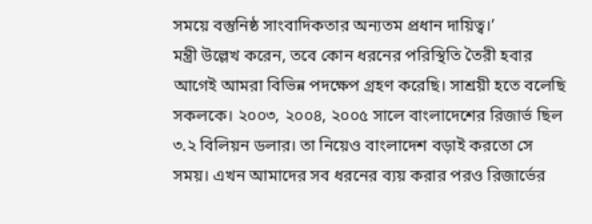সময়ে বস্তুনিষ্ঠ সাংবাদিকতার অন্যতম প্রধান দায়িত্ব।’
মন্ত্রী উল্লেখ করেন, তবে কোন ধরনের পরিস্থিতি তৈরী হবার আগেই আমরা বিভিন্ন পদক্ষেপ গ্রহণ করেছি। সাশ্রয়ী হতে বলেছি সকলকে। ২০০৩, ২০০৪, ২০০৫ সালে বাংলাদেশের রিজার্ভ ছিল ৩.২ বিলিয়ন ডলার। তা নিয়েও বাংলাদেশ বড়াই করতো সে সময়। এখন আমাদের সব ধরনের ব্যয় করার পরও রিজার্ভের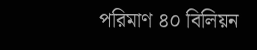পরিমাণ ৪০ বিলিয়ন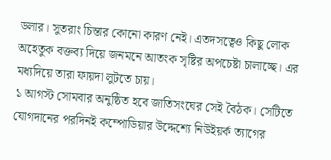ডলার। সুতরাং চিন্তার কোনো কারণ নেই। এতদসত্বেও কিছু লোক অহেতুক বক্তব্য দিয়ে জনমনে আতংক সৃষ্টির অপচেষ্টা চালাচ্ছে। এর মধ্যদিয়ে তারা ফায়দা লুটতে চায়।
১ আগস্ট সোমবার অনুষ্ঠিত হবে জাতিসংঘের সেই বৈঠক। সেটিতে যোগদানের পরদিনই কম্পোডিয়ার উদ্দেশ্যে নিউইয়র্ক ত্যাগের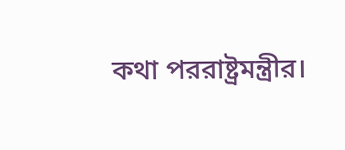কথা পররাষ্ট্রমন্ত্রীর।